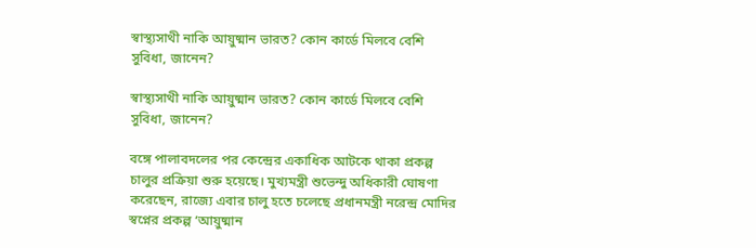স্বাস্থ্যসাথী নাকি আয়ুষ্মান ভারত? কোন কার্ডে মিলবে বেশি সুবিধা, জানেন?

স্বাস্থ্যসাথী নাকি আয়ুষ্মান ভারত? কোন কার্ডে মিলবে বেশি সুবিধা, জানেন?

বঙ্গে পালাবদলের পর কেন্দ্রের একাধিক আটকে থাকা প্রকল্প চালুর প্রক্রিয়া শুরু হয়েছে। মুখ্যমন্ত্রী শুভেন্দু অধিকারী ঘোষণা করেছেন, রাজ্যে এবার চালু হতে চলেছে প্রধানমন্ত্রী নরেন্দ্র মোদির স্বপ্নের প্রকল্প ‘আয়ুষ্মান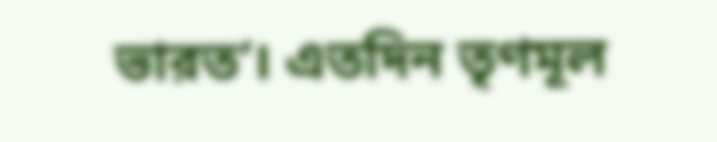ভারত’। এতদিন তৃণমূল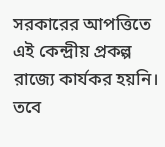সরকারের আপত্তিতে এই কেন্দ্রীয় প্রকল্প রাজ্যে কার্যকর হয়নি। তবে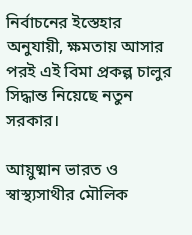নির্বাচনের ইস্তেহার অনুযায়ী, ক্ষমতায় আসার পরই এই বিমা প্রকল্প চালুর সিদ্ধান্ত নিয়েছে নতুন সরকার।

আয়ুষ্মান ভারত ও স্বাস্থ্যসাথীর মৌলিক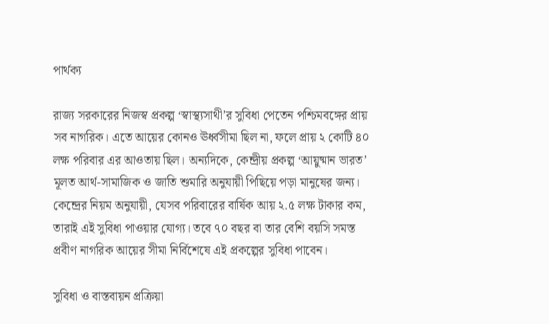পার্থক্য

রাজ্য সরকারের নিজস্ব প্রকল্প ‘স্বাস্থ্যসাথী’র সুবিধা পেতেন পশ্চিমবঙ্গের প্রায় সব নাগরিক। এতে আয়ের কোনও ঊর্ধ্বসীমা ছিল না, ফলে প্রায় ২ কোটি ৪০ লক্ষ পরিবার এর আওতায় ছিল। অন্যদিকে, কেন্দ্রীয় প্রকল্প ‘আয়ুষ্মান ভারত’ মূলত আর্থ-সামাজিক ও জাতি শুমারি অনুযায়ী পিছিয়ে পড়া মানুষের জন্য। কেন্দ্রের নিয়ম অনুযায়ী, যেসব পরিবারের বার্ষিক আয় ২.৫ লক্ষ টাকার কম, তারাই এই সুবিধা পাওয়ার যোগ্য। তবে ৭০ বছর বা তার বেশি বয়সি সমস্ত প্রবীণ নাগরিক আয়ের সীমা নির্বিশেষে এই প্রকল্পের সুবিধা পাবেন।

সুবিধা ও বাস্তবায়ন প্রক্রিয়া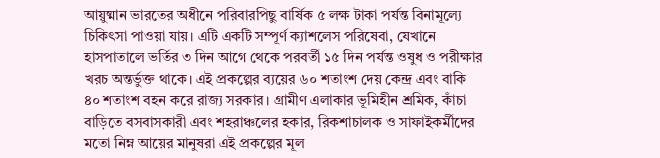আয়ুষ্মান ভারতের অধীনে পরিবারপিছু বার্ষিক ৫ লক্ষ টাকা পর্যন্ত বিনামূল্যে চিকিৎসা পাওয়া যায়। এটি একটি সম্পূর্ণ ক্যাশলেস পরিষেবা, যেখানে হাসপাতালে ভর্তির ৩ দিন আগে থেকে পরবর্তী ১৫ দিন পর্যন্ত ওষুধ ও পরীক্ষার খরচ অন্তর্ভুক্ত থাকে। এই প্রকল্পের ব্যয়ের ৬০ শতাংশ দেয় কেন্দ্র এবং বাকি ৪০ শতাংশ বহন করে রাজ্য সরকার। গ্রামীণ এলাকার ভূমিহীন শ্রমিক, কাঁচা বাড়িতে বসবাসকারী এবং শহরাঞ্চলের হকার, রিকশাচালক ও সাফাইকর্মীদের মতো নিম্ন আয়ের মানুষরা এই প্রকল্পের মূল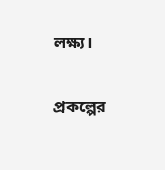লক্ষ্য।

প্রকল্পের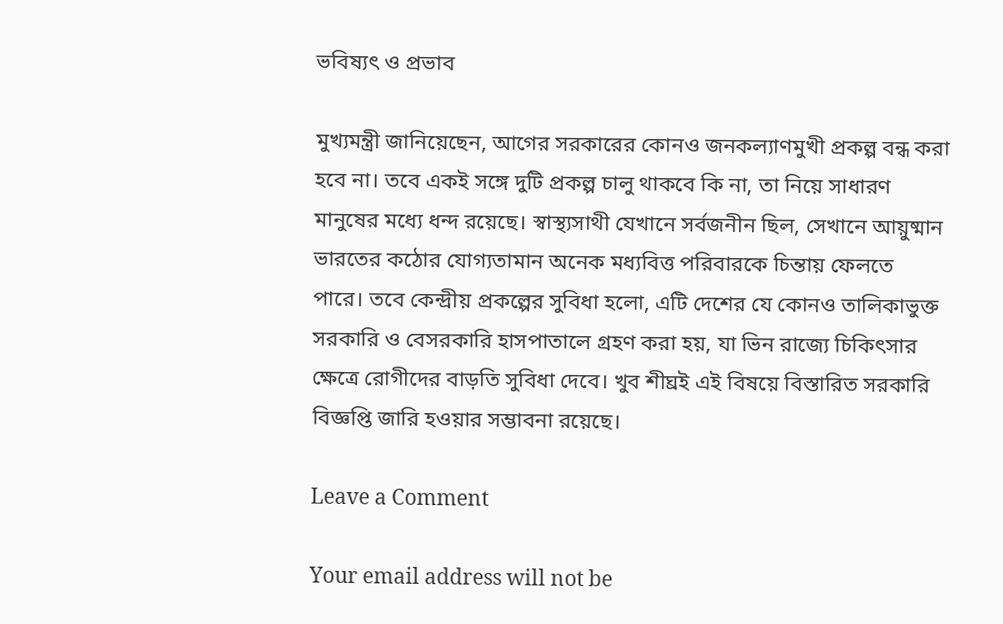ভবিষ্যৎ ও প্রভাব

মুখ্যমন্ত্রী জানিয়েছেন, আগের সরকারের কোনও জনকল্যাণমুখী প্রকল্প বন্ধ করা হবে না। তবে একই সঙ্গে দুটি প্রকল্প চালু থাকবে কি না, তা নিয়ে সাধারণ মানুষের মধ্যে ধন্দ রয়েছে। স্বাস্থ্যসাথী যেখানে সর্বজনীন ছিল, সেখানে আয়ুষ্মান ভারতের কঠোর যোগ্যতামান অনেক মধ্যবিত্ত পরিবারকে চিন্তায় ফেলতে পারে। তবে কেন্দ্রীয় প্রকল্পের সুবিধা হলো, এটি দেশের যে কোনও তালিকাভুক্ত সরকারি ও বেসরকারি হাসপাতালে গ্রহণ করা হয়, যা ভিন রাজ্যে চিকিৎসার ক্ষেত্রে রোগীদের বাড়তি সুবিধা দেবে। খুব শীঘ্রই এই বিষয়ে বিস্তারিত সরকারি বিজ্ঞপ্তি জারি হওয়ার সম্ভাবনা রয়েছে।

Leave a Comment

Your email address will not be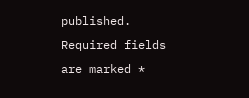published. Required fields are marked *